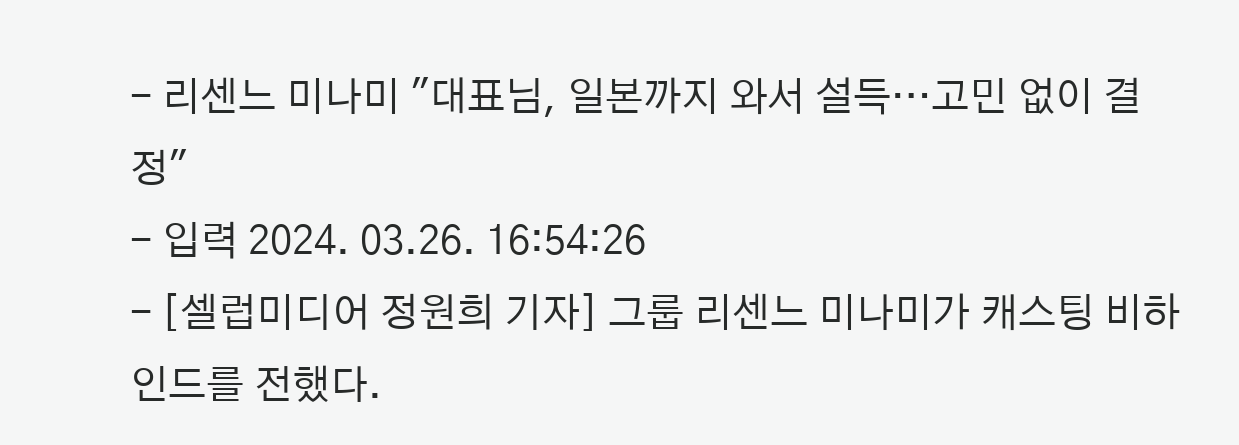- 리센느 미나미 "대표님, 일본까지 와서 설득…고민 없이 결정"
- 입력 2024. 03.26. 16:54:26
- [셀럽미디어 정원희 기자] 그룹 리센느 미나미가 캐스팅 비하인드를 전했다.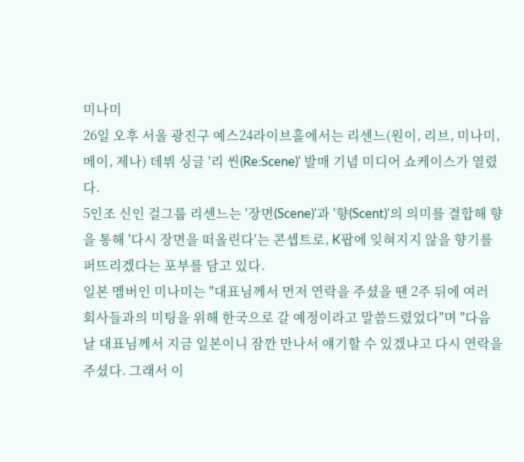미나미
26일 오후 서울 광진구 예스24라이브홀에서는 리센느(원이, 리브, 미나미, 메이, 제나) 데뷔 싱글 '리 씬(Re:Scene)' 발매 기념 미디어 쇼케이스가 열렸다.
5인조 신인 걸그룹 리센느는 '장면(Scene)'과 '향(Scent)'의 의미를 결합해 향을 통해 '다시 장면을 떠올린다'는 콘셉트로, K팝에 잊혀지지 않을 향기를 퍼뜨리겠다는 포부를 담고 있다.
일본 멤버인 미나미는 "대표님께서 먼저 연락을 주셨을 땐 2주 뒤에 여러 회사들과의 미팅을 위해 한국으로 갈 예정이라고 말씀드렸었다"며 "다음날 대표님께서 지금 일본이니 잠깐 만나서 얘기할 수 있겠냐고 다시 연락을 주셨다. 그래서 이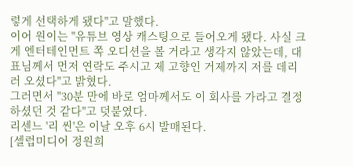렇게 선택하게 됐다"고 말했다.
이어 원이는 "유튜브 영상 캐스팅으로 들어오게 됐다. 사실 크게 엔터테인먼트 쪽 오디션을 볼 거라고 생각지 않았는데, 대표님께서 먼저 연락도 주시고 제 고향인 거제까지 저를 데리러 오셨다"고 밝혔다.
그러면서 "30분 만에 바로 엄마께서도 이 회사를 가라고 결정하셨던 것 같다"고 덧붙였다.
리센느 '리 씬'은 이날 오후 6시 발매된다.
[셀럽미디어 정원희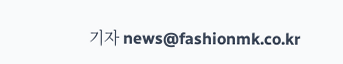기자 news@fashionmk.co.kr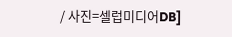/ 사진=셀럽미디어DB]